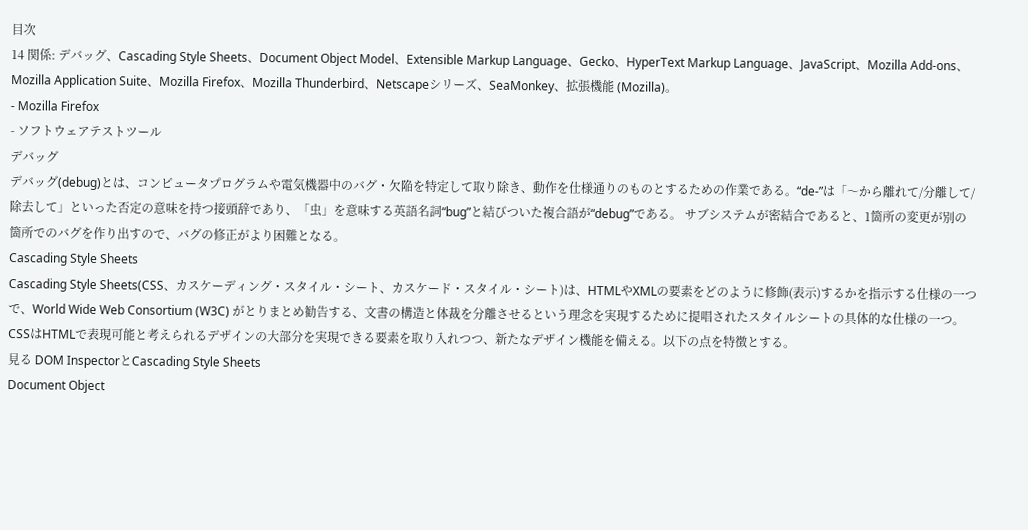目次
14 関係: デバッグ、Cascading Style Sheets、Document Object Model、Extensible Markup Language、Gecko、HyperText Markup Language、JavaScript、Mozilla Add-ons、Mozilla Application Suite、Mozilla Firefox、Mozilla Thunderbird、Netscapeシリーズ、SeaMonkey、拡張機能 (Mozilla)。
- Mozilla Firefox
- ソフトウェアテストツール
デバッグ
デバッグ(debug)とは、コンピュータプログラムや電気機器中のバグ・欠陥を特定して取り除き、動作を仕様通りのものとするための作業である。“de-”は「〜から離れて/分離して/除去して」といった否定の意味を持つ接頭辞であり、「虫」を意味する英語名詞“bug”と結びついた複合語が“debug”である。 サブシステムが密結合であると、1箇所の変更が別の箇所でのバグを作り出すので、バグの修正がより困難となる。
Cascading Style Sheets
Cascading Style Sheets(CSS、カスケーディング・スタイル・シート、カスケード・スタイル・シート)は、HTMLやXMLの要素をどのように修飾(表示)するかを指示する仕様の一つで、World Wide Web Consortium (W3C) がとりまとめ勧告する、文書の構造と体裁を分離させるという理念を実現するために提唱されたスタイルシートの具体的な仕様の一つ。 CSSはHTMLで表現可能と考えられるデザインの大部分を実現できる要素を取り入れつつ、新たなデザイン機能を備える。以下の点を特徴とする。
見る DOM InspectorとCascading Style Sheets
Document Object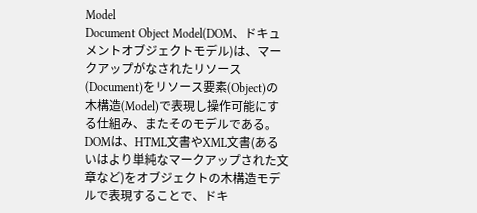Model
Document Object Model(DOM、ドキュメントオブジェクトモデル)は、マークアップがなされたリソース(Document)をリソース要素(Object)の木構造(Model)で表現し操作可能にする仕組み、またそのモデルである。 DOMは、HTML文書やXML文書(あるいはより単純なマークアップされた文章など)をオブジェクトの木構造モデルで表現することで、ドキ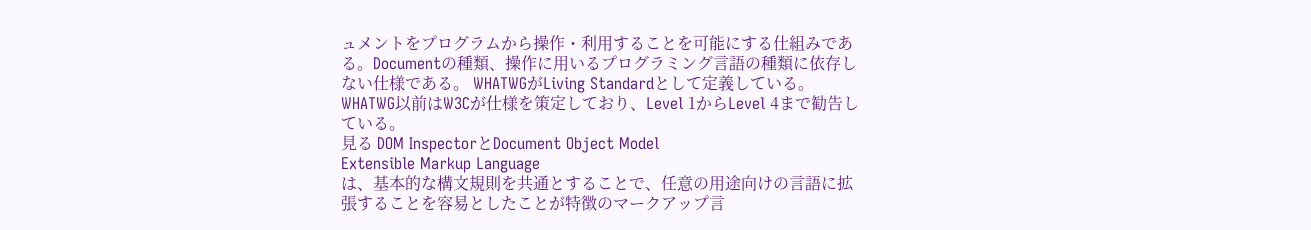ュメントをプログラムから操作・利用することを可能にする仕組みである。Documentの種類、操作に用いるプログラミング言語の種類に依存しない仕様である。 WHATWGがLiving Standardとして定義している。WHATWG以前はW3Cが仕様を策定しており、Level 1からLevel 4まで勧告している。
見る DOM InspectorとDocument Object Model
Extensible Markup Language
は、基本的な構文規則を共通とすることで、任意の用途向けの言語に拡張することを容易としたことが特徴のマークアップ言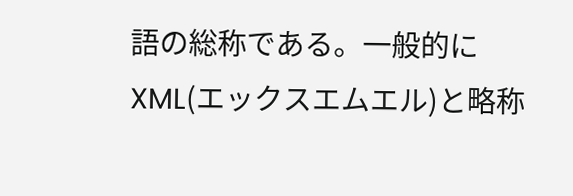語の総称である。一般的にXML(エックスエムエル)と略称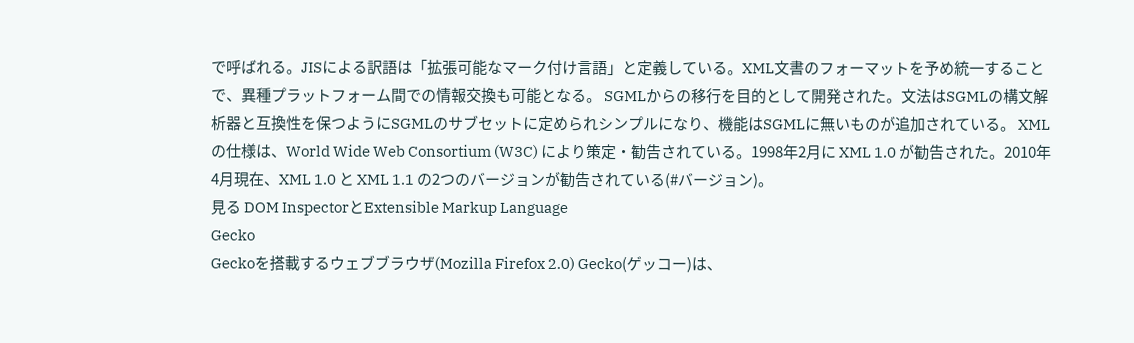で呼ばれる。JISによる訳語は「拡張可能なマーク付け言語」と定義している。XML文書のフォーマットを予め統一することで、異種プラットフォーム間での情報交換も可能となる。 SGMLからの移行を目的として開発された。文法はSGMLの構文解析器と互換性を保つようにSGMLのサブセットに定められシンプルになり、機能はSGMLに無いものが追加されている。 XML の仕様は、World Wide Web Consortium (W3C) により策定・勧告されている。1998年2月に XML 1.0 が勧告された。2010年4月現在、XML 1.0 と XML 1.1 の2つのバージョンが勧告されている(#バージョン)。
見る DOM InspectorとExtensible Markup Language
Gecko
Geckoを搭載するウェブブラウザ(Mozilla Firefox 2.0) Gecko(ゲッコー)は、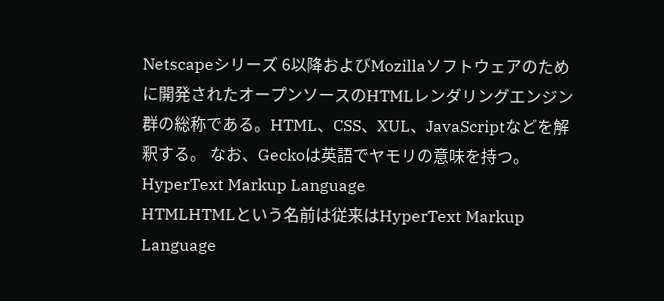Netscapeシリーズ 6以降およびMozillaソフトウェアのために開発されたオープンソースのHTMLレンダリングエンジン群の総称である。HTML、CSS、XUL、JavaScriptなどを解釈する。 なお、Geckoは英語でヤモリの意味を持つ。
HyperText Markup Language
HTMLHTMLという名前は従来はHyperText Markup Language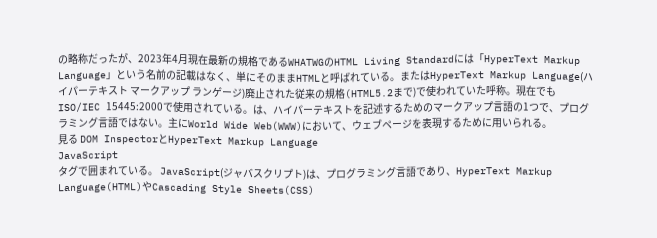の略称だったが、2023年4月現在最新の規格であるWHATWGのHTML Living Standardには「HyperText Markup Language」という名前の記載はなく、単にそのままHTMLと呼ばれている。またはHyperText Markup Language(ハイパーテキスト マークアップ ランゲージ)廃止された従来の規格(HTML5.2まで)で使われていた呼称。現在でもISO/IEC 15445:2000で使用されている。は、ハイパーテキストを記述するためのマークアップ言語の1つで、プログラミング言語ではない。主にWorld Wide Web(WWW)において、ウェブページを表現するために用いられる。
見る DOM InspectorとHyperText Markup Language
JavaScript
タグで囲まれている。 JavaScript(ジャバスクリプト)は、プログラミング言語であり、HyperText Markup Language(HTML)やCascading Style Sheets(CSS)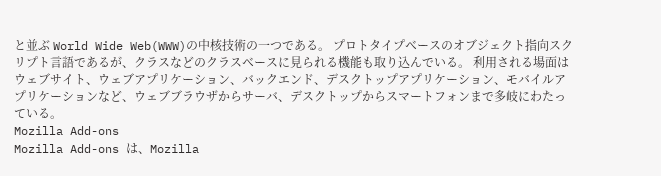と並ぶ World Wide Web(WWW)の中核技術の一つである。 プロトタイプベースのオブジェクト指向スクリプト言語であるが、クラスなどのクラスベースに見られる機能も取り込んでいる。 利用される場面はウェブサイト、ウェブアプリケーション、バックエンド、デスクトップアプリケーション、モバイルアプリケーションなど、ウェブブラウザからサーバ、デスクトップからスマートフォンまで多岐にわたっている。
Mozilla Add-ons
Mozilla Add-ons は、Mozilla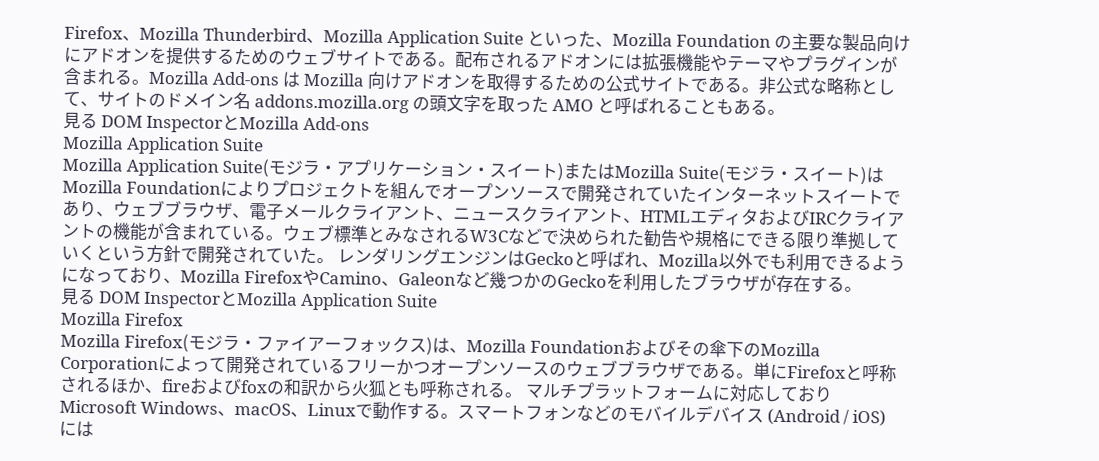Firefox、Mozilla Thunderbird、Mozilla Application Suite といった、Mozilla Foundation の主要な製品向けにアドオンを提供するためのウェブサイトである。配布されるアドオンには拡張機能やテーマやプラグインが含まれる。Mozilla Add-ons は Mozilla 向けアドオンを取得するための公式サイトである。非公式な略称として、サイトのドメイン名 addons.mozilla.org の頭文字を取った AMO と呼ばれることもある。
見る DOM InspectorとMozilla Add-ons
Mozilla Application Suite
Mozilla Application Suite(モジラ・アプリケーション・スイート)またはMozilla Suite(モジラ・スイート)はMozilla Foundationによりプロジェクトを組んでオープンソースで開発されていたインターネットスイートであり、ウェブブラウザ、電子メールクライアント、ニュースクライアント、HTMLエディタおよびIRCクライアントの機能が含まれている。ウェブ標準とみなされるW3Cなどで決められた勧告や規格にできる限り準拠していくという方針で開発されていた。 レンダリングエンジンはGeckoと呼ばれ、Mozilla以外でも利用できるようになっており、Mozilla FirefoxやCamino、Galeonなど幾つかのGeckoを利用したブラウザが存在する。
見る DOM InspectorとMozilla Application Suite
Mozilla Firefox
Mozilla Firefox(モジラ・ファイアーフォックス)は、Mozilla Foundationおよびその傘下のMozilla Corporationによって開発されているフリーかつオープンソースのウェブブラウザである。単にFirefoxと呼称されるほか、fireおよびfoxの和訳から火狐とも呼称される。 マルチプラットフォームに対応しておりMicrosoft Windows、macOS、Linuxで動作する。スマートフォンなどのモバイルデバイス (Android / iOS) には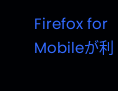Firefox for Mobileが利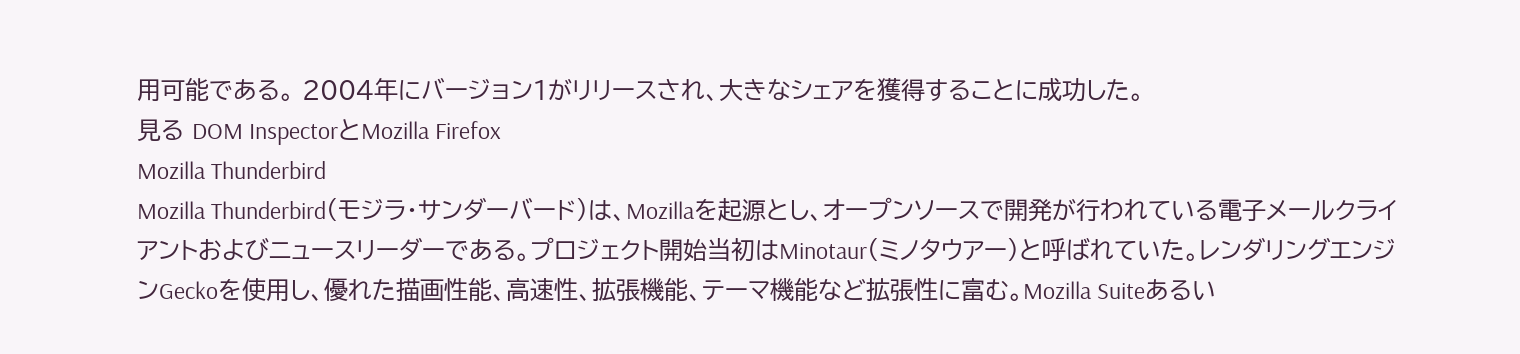用可能である。 2004年にバージョン1がリリースされ、大きなシェアを獲得することに成功した。
見る DOM InspectorとMozilla Firefox
Mozilla Thunderbird
Mozilla Thunderbird(モジラ・サンダーバード)は、Mozillaを起源とし、オープンソースで開発が行われている電子メールクライアントおよびニュースリーダーである。プロジェクト開始当初はMinotaur(ミノタウアー)と呼ばれていた。レンダリングエンジンGeckoを使用し、優れた描画性能、高速性、拡張機能、テーマ機能など拡張性に富む。Mozilla Suiteあるい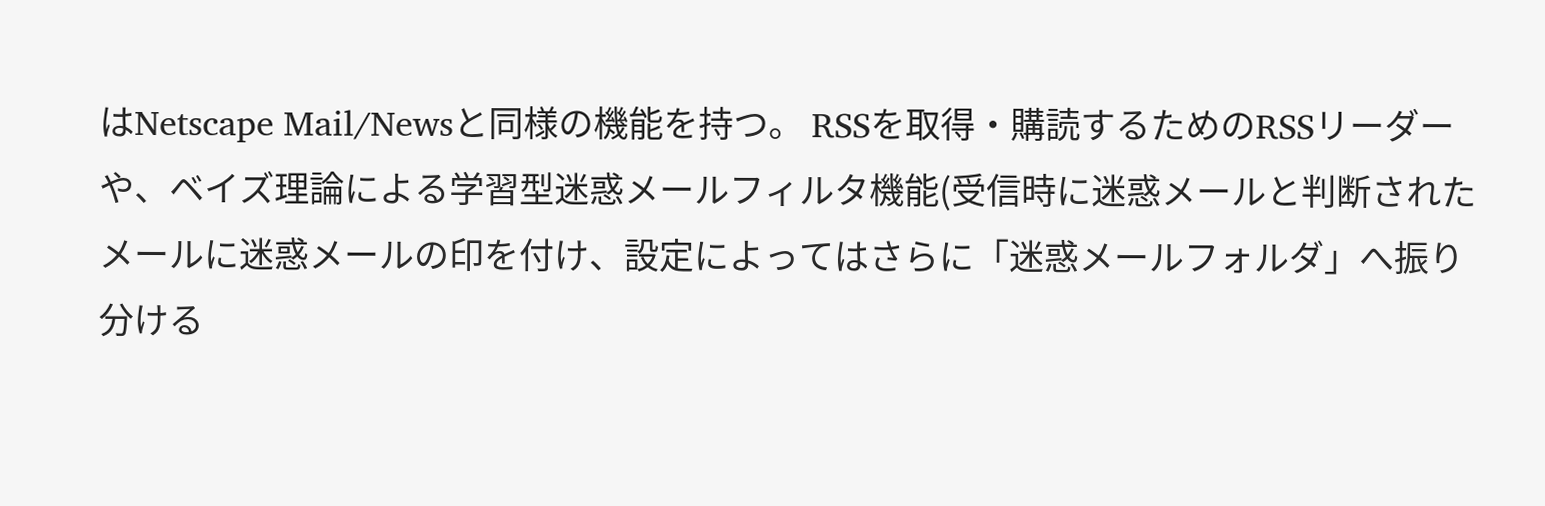はNetscape Mail/Newsと同様の機能を持つ。 RSSを取得・購読するためのRSSリーダーや、ベイズ理論による学習型迷惑メールフィルタ機能(受信時に迷惑メールと判断されたメールに迷惑メールの印を付け、設定によってはさらに「迷惑メールフォルダ」へ振り分ける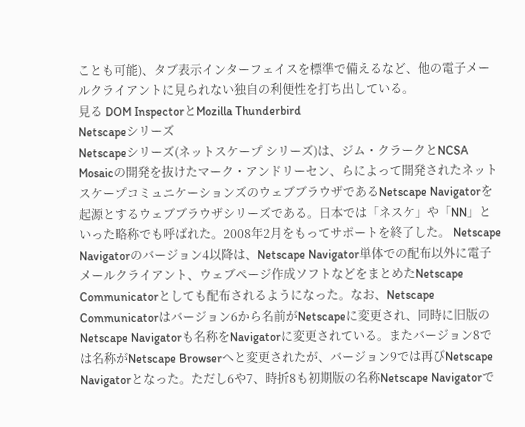ことも可能)、タブ表示インターフェイスを標準で備えるなど、他の電子メールクライアントに見られない独自の利便性を打ち出している。
見る DOM InspectorとMozilla Thunderbird
Netscapeシリーズ
Netscapeシリーズ(ネットスケープ シリーズ)は、ジム・クラークとNCSA Mosaicの開発を抜けたマーク・アンドリーセン、らによって開発されたネットスケープコミュニケーションズのウェブブラウザであるNetscape Navigatorを起源とするウェブブラウザシリーズである。日本では「ネスケ」や「NN」といった略称でも呼ばれた。2008年2月をもってサポートを終了した。 Netscape Navigatorのバージョン4以降は、Netscape Navigator単体での配布以外に電子メールクライアント、ウェブページ作成ソフトなどをまとめたNetscape Communicatorとしても配布されるようになった。なお、Netscape Communicatorはバージョン6から名前がNetscapeに変更され、同時に旧版のNetscape Navigatorも名称をNavigatorに変更されている。またバージョン8では名称がNetscape Browserへと変更されたが、バージョン9では再びNetscape Navigatorとなった。ただし6や7、時折8も初期版の名称Netscape Navigatorで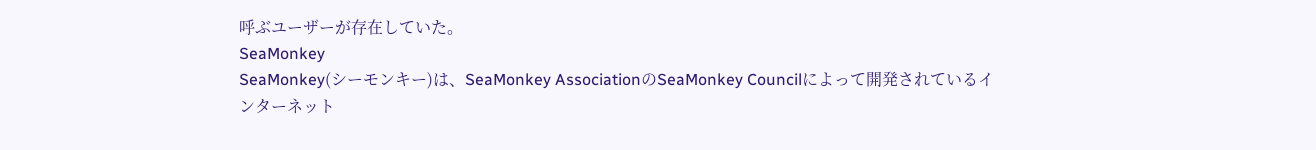呼ぶユーザーが存在していた。
SeaMonkey
SeaMonkey(シーモンキー)は、SeaMonkey AssociationのSeaMonkey Councilによって開発されているインターネット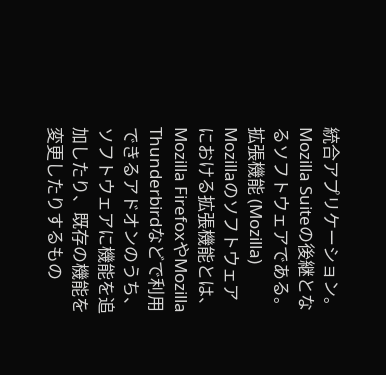統合アプリケーション。Mozilla Suiteの後継となるソフトウェアである。
拡張機能 (Mozilla)
Mozillaのソフトウェアにおける拡張機能とは、Mozilla FirefoxやMozilla Thunderbirdなどで利用できるアドオンのうち、ソフトウェアに機能を追加したり、既存の機能を変更したりするもの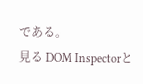である。
見る DOM Inspectorと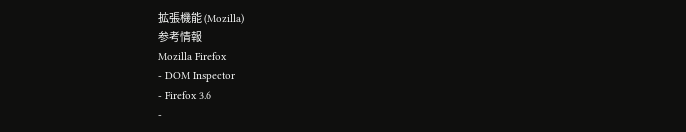拡張機能 (Mozilla)
参考情報
Mozilla Firefox
- DOM Inspector
- Firefox 3.6
-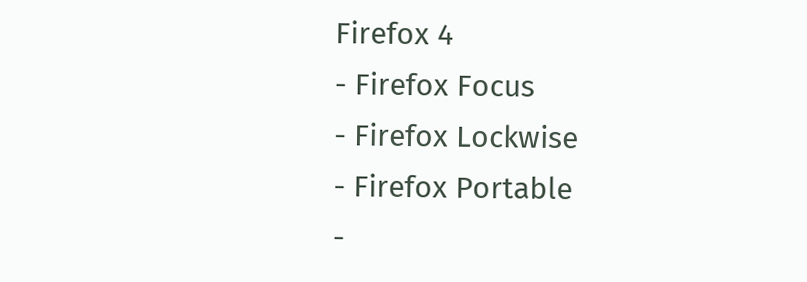Firefox 4
- Firefox Focus
- Firefox Lockwise
- Firefox Portable
-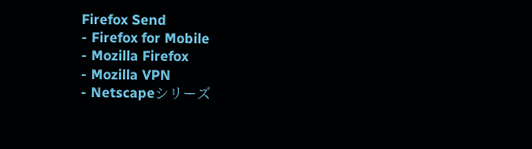Firefox Send
- Firefox for Mobile
- Mozilla Firefox
- Mozilla VPN
- Netscapeシリーズ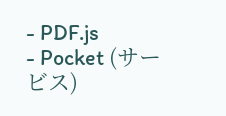- PDF.js
- Pocket (サービス)